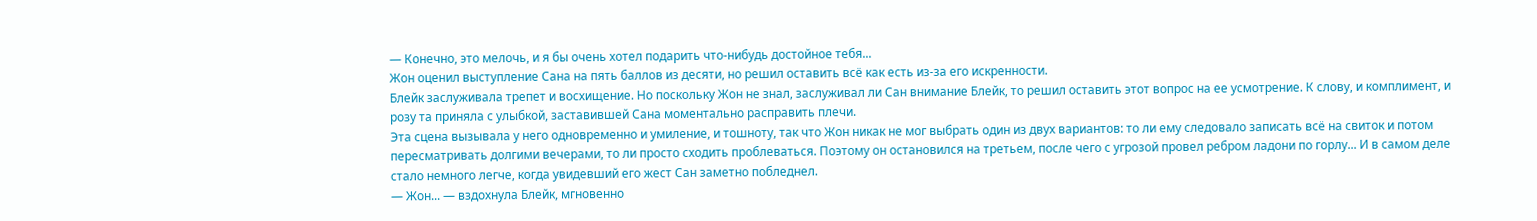— Конечно, это мелочь, и я бы очень хотел подарить что-нибудь достойное тебя...
Жон оценил выступление Сана на пять баллов из десяти, но решил оставить всё как есть из-за его искренности.
Блейк заслуживала трепет и восхищение. Но поскольку Жон не знал, заслуживал ли Сан внимание Блейк, то решил оставить этот вопрос на ее усмотрение. К слову, и комплимент, и розу та приняла с улыбкой, заставившей Сана моментально расправить плечи.
Эта сцена вызывала у него одновременно и умиление, и тошноту, так что Жон никак не мог выбрать один из двух вариантов: то ли ему следовало записать всё на свиток и потом пересматривать долгими вечерами, то ли просто сходить проблеваться. Поэтому он остановился на третьем, после чего с угрозой провел ребром ладони по горлу... И в самом деле стало немного легче, когда увидевший его жест Сан заметно побледнел.
— Жон... — вздохнула Блейк, мгновенно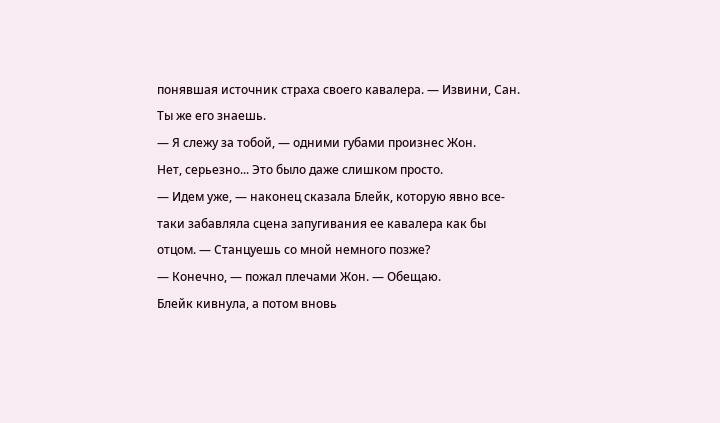понявшая источник страха своего кавалера. — Извини, Сан. Ты же его знаешь.
— Я слежу за тобой, — одними губами произнес Жон.
Нет, серьезно... Это было даже слишком просто.
— Идем уже, — наконец сказала Блейк, которую явно все-таки забавляла сцена запугивания ее кавалера как бы отцом. — Станцуешь со мной немного позже?
— Конечно, — пожал плечами Жон. — Обещаю.
Блейк кивнула, а потом вновь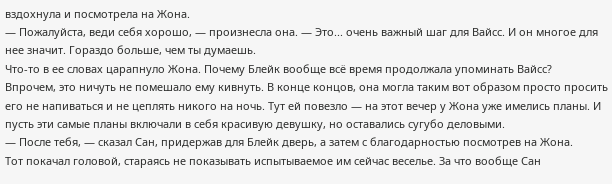вздохнула и посмотрела на Жона.
— Пожалуйста, веди себя хорошо, — произнесла она. — Это... очень важный шаг для Вайсс. И он многое для нее значит. Гораздо больше, чем ты думаешь.
Что-то в ее словах царапнуло Жона. Почему Блейк вообще всё время продолжала упоминать Вайсс?
Впрочем, это ничуть не помешало ему кивнуть. В конце концов, она могла таким вот образом просто просить его не напиваться и не цеплять никого на ночь. Тут ей повезло — на этот вечер у Жона уже имелись планы. И пусть эти самые планы включали в себя красивую девушку, но оставались сугубо деловыми.
— После тебя, — сказал Сан, придержав для Блейк дверь, а затем с благодарностью посмотрев на Жона.
Тот покачал головой, стараясь не показывать испытываемое им сейчас веселье. За что вообще Сан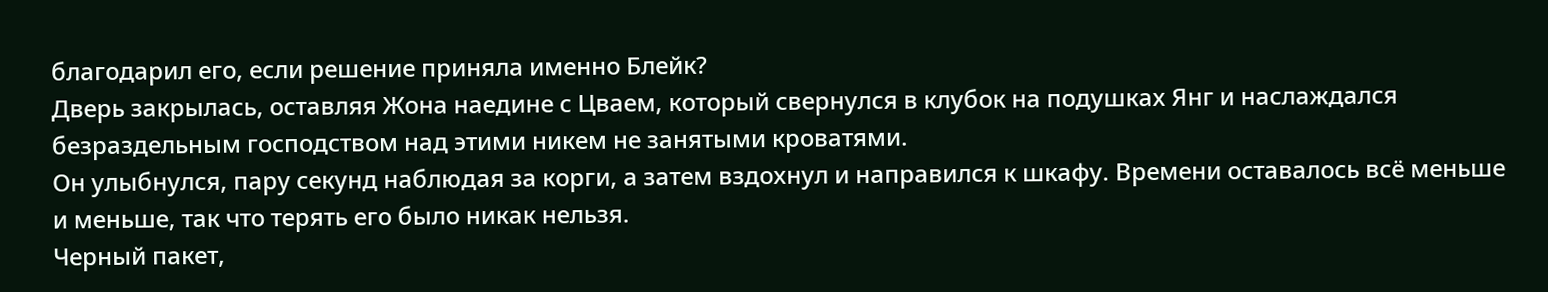благодарил его, если решение приняла именно Блейк?
Дверь закрылась, оставляя Жона наедине с Цваем, который свернулся в клубок на подушках Янг и наслаждался безраздельным господством над этими никем не занятыми кроватями.
Он улыбнулся, пару секунд наблюдая за корги, а затем вздохнул и направился к шкафу. Времени оставалось всё меньше и меньше, так что терять его было никак нельзя.
Черный пакет,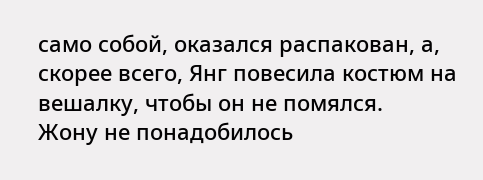само собой, оказался распакован, а, скорее всего, Янг повесила костюм на вешалку, чтобы он не помялся.
Жону не понадобилось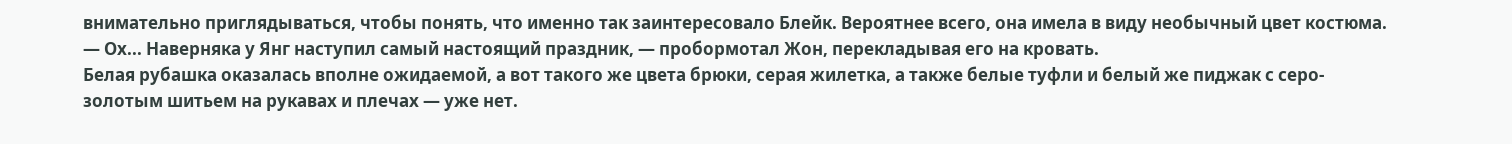внимательно приглядываться, чтобы понять, что именно так заинтересовало Блейк. Вероятнее всего, она имела в виду необычный цвет костюма.
— Ох... Наверняка у Янг наступил самый настоящий праздник, — пробормотал Жон, перекладывая его на кровать.
Белая рубашка оказалась вполне ожидаемой, а вот такого же цвета брюки, серая жилетка, а также белые туфли и белый же пиджак с серо-золотым шитьем на рукавах и плечах — уже нет.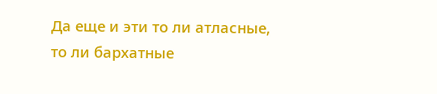Да еще и эти то ли атласные, то ли бархатные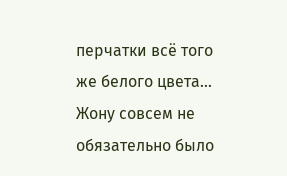перчатки всё того же белого цвета...
Жону совсем не обязательно было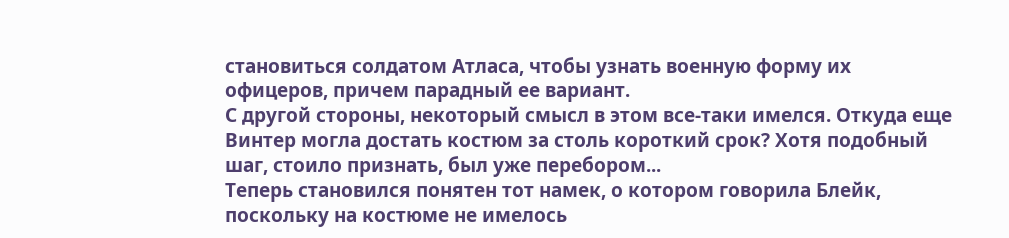становиться солдатом Атласа, чтобы узнать военную форму их офицеров, причем парадный ее вариант.
С другой стороны, некоторый смысл в этом все-таки имелся. Откуда еще Винтер могла достать костюм за столь короткий срок? Хотя подобный шаг, стоило признать, был уже перебором...
Теперь становился понятен тот намек, о котором говорила Блейк, поскольку на костюме не имелось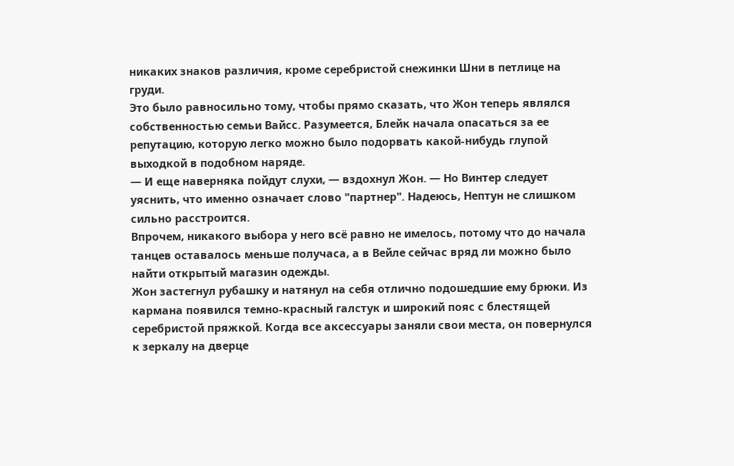никаких знаков различия, кроме серебристой снежинки Шни в петлице на груди.
Это было равносильно тому, чтобы прямо сказать, что Жон теперь являлся собственностью семьи Вайсс. Разумеется, Блейк начала опасаться за ее репутацию, которую легко можно было подорвать какой-нибудь глупой выходкой в подобном наряде.
— И еще наверняка пойдут слухи, — вздохнул Жон. — Но Винтер следует уяснить, что именно означает слово "партнер". Надеюсь, Нептун не слишком сильно расстроится.
Впрочем, никакого выбора у него всё равно не имелось, потому что до начала танцев оставалось меньше получаса, а в Вейле сейчас вряд ли можно было найти открытый магазин одежды.
Жон застегнул рубашку и натянул на себя отлично подошедшие ему брюки. Из кармана появился темно-красный галстук и широкий пояс с блестящей серебристой пряжкой. Когда все аксессуары заняли свои места, он повернулся к зеркалу на дверце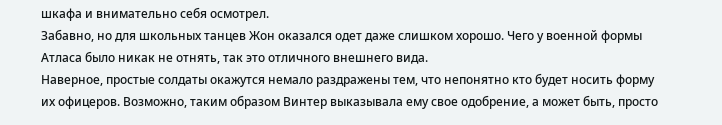шкафа и внимательно себя осмотрел.
Забавно, но для школьных танцев Жон оказался одет даже слишком хорошо. Чего у военной формы Атласа было никак не отнять, так это отличного внешнего вида.
Наверное, простые солдаты окажутся немало раздражены тем, что непонятно кто будет носить форму их офицеров. Возможно, таким образом Винтер выказывала ему свое одобрение, а может быть, просто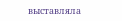выставляла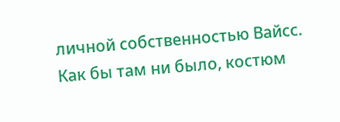личной собственностью Вайсс.
Как бы там ни было, костюм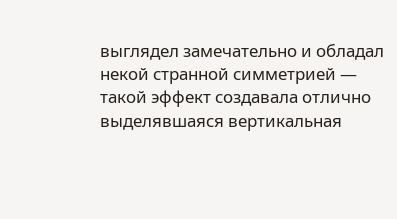выглядел замечательно и обладал некой странной симметрией — такой эффект создавала отлично выделявшаяся вертикальная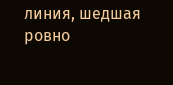линия, шедшая ровно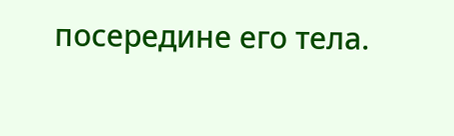посередине его тела.